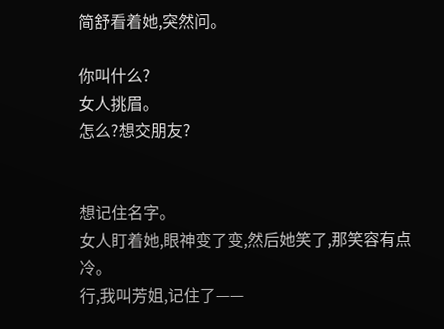简舒看着她,突然问。

你叫什么?
女人挑眉。
怎么?想交朋友?


想记住名字。
女人盯着她,眼神变了变,然后她笑了,那笑容有点冷。
行,我叫芳姐,记住了——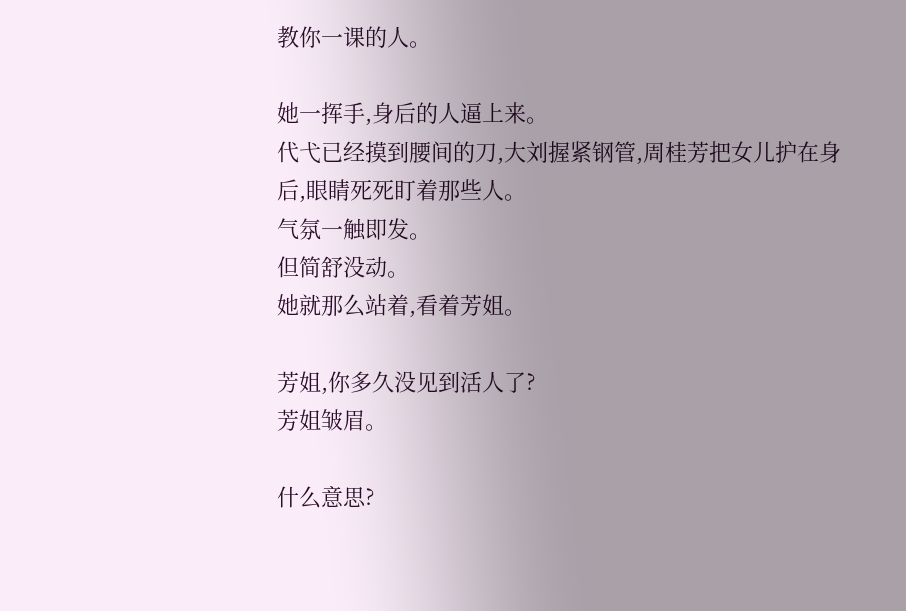教你一课的人。

她一挥手,身后的人逼上来。
代弋已经摸到腰间的刀,大刘握紧钢管,周桂芳把女儿护在身后,眼睛死死盯着那些人。
气氛一触即发。
但简舒没动。
她就那么站着,看着芳姐。

芳姐,你多久没见到活人了?
芳姐皱眉。

什么意思?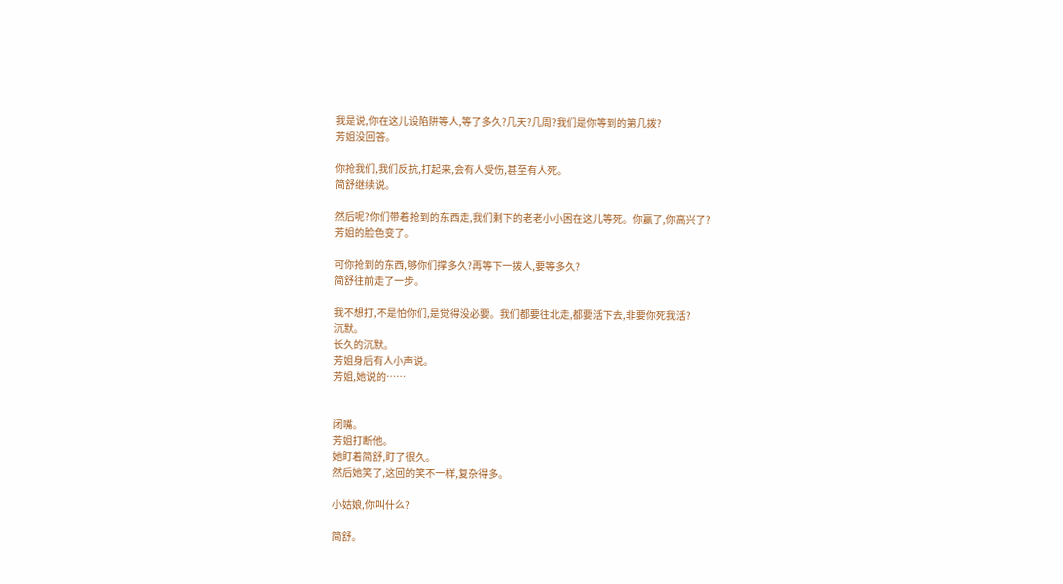我是说,你在这儿设陷阱等人,等了多久?几天?几周?我们是你等到的第几拨?
芳姐没回答。

你抢我们,我们反抗,打起来,会有人受伤,甚至有人死。
简舒继续说。

然后呢?你们带着抢到的东西走,我们剩下的老老小小困在这儿等死。你赢了,你高兴了?
芳姐的脸色变了。

可你抢到的东西,够你们撑多久?再等下一拨人,要等多久?
简舒往前走了一步。

我不想打,不是怕你们,是觉得没必要。我们都要往北走,都要活下去,非要你死我活?
沉默。
长久的沉默。
芳姐身后有人小声说。
芳姐,她说的……


闭嘴。
芳姐打断他。
她盯着简舒,盯了很久。
然后她笑了,这回的笑不一样,复杂得多。

小姑娘,你叫什么?

简舒。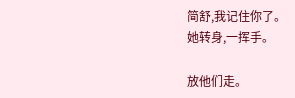简舒,我记住你了。
她转身,一挥手。

放他们走。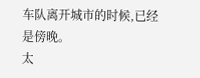车队离开城市的时候,已经是傍晚。
太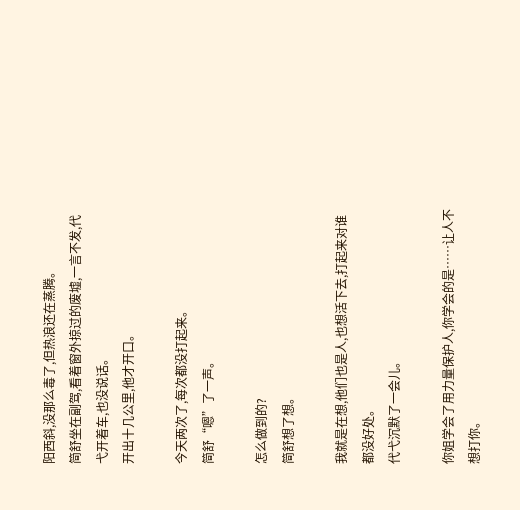阳西斜,没那么毒了,但热浪还在蒸腾。
简舒坐在副驾,看着窗外掠过的废墟,一言不发,代弋开着车,也没说话。
开出十几公里,他才开口。

今天两次了,每次都没打起来。
简舒“嗯”了一声。

怎么做到的?
简舒想了想。

我就是在想,他们也是人,也想活下去,打起来对谁都没好处。
代弋沉默了一会儿。

你姐学会了用力量保护人,你学会的是……让人不想打你。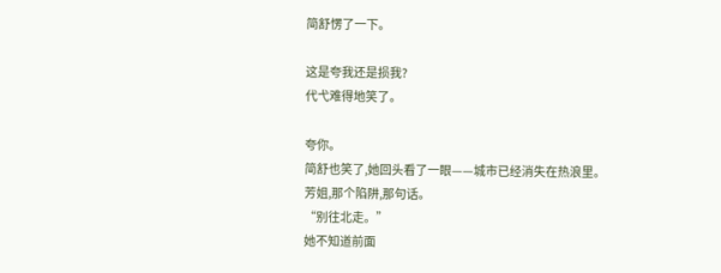简舒愣了一下。

这是夸我还是损我?
代弋难得地笑了。

夸你。
简舒也笑了,她回头看了一眼——城市已经消失在热浪里。
芳姐,那个陷阱,那句话。
“别往北走。”
她不知道前面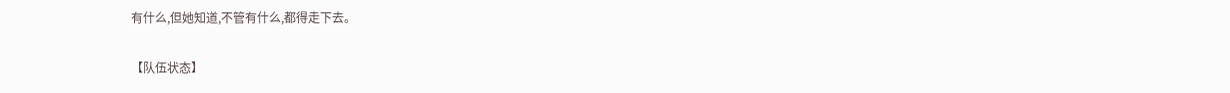有什么,但她知道,不管有什么,都得走下去。

【队伍状态】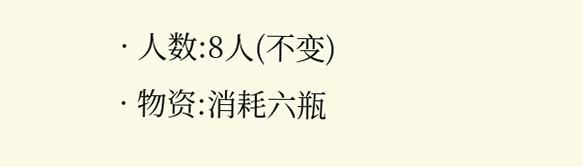· 人数:8人(不变)
· 物资:消耗六瓶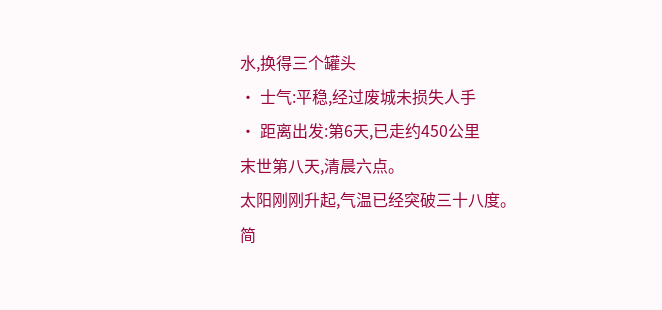水,换得三个罐头
· 士气:平稳,经过废城未损失人手
· 距离出发:第6天,已走约450公里
末世第八天,清晨六点。
太阳刚刚升起,气温已经突破三十八度。
简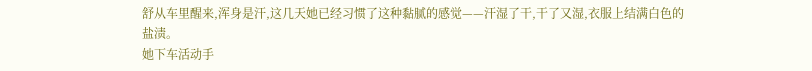舒从车里醒来,浑身是汗,这几天她已经习惯了这种黏腻的感觉——汗湿了干,干了又湿,衣服上结满白色的盐渍。
她下车活动手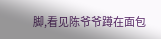脚,看见陈爷爷蹲在面包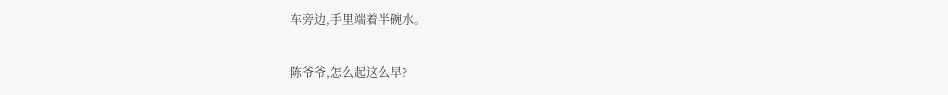车旁边,手里端着半碗水。

陈爷爷,怎么起这么早?